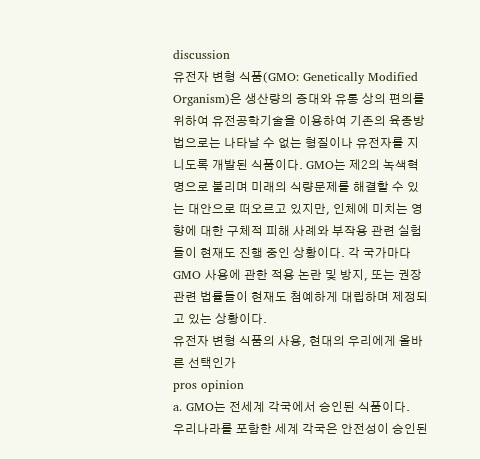discussion
유전자 변형 식품(GMO: Genetically Modified Organism)은 생산량의 증대와 유통 상의 편의를 위하여 유전공학기술을 이용하여 기존의 육종방법으로는 나타날 수 없는 형질이나 유전자를 지니도록 개발된 식품이다. GMO는 제2의 녹색혁명으로 불리며 미래의 식량문제를 해결할 수 있는 대안으로 떠오르고 있지만, 인체에 미치는 영향에 대한 구체적 피해 사례와 부작용 관련 실험들이 현재도 진행 중인 상황이다. 각 국가마다 GMO 사용에 관한 적용 논란 및 방지, 또는 권장 관련 법률들이 현재도 첨예하게 대립하며 제정되고 있는 상황이다.
유전자 변형 식품의 사용, 현대의 우리에게 올바른 선택인가
pros opinion
a. GMO는 전세계 각국에서 승인된 식품이다.
우리나라를 포함한 세계 각국은 안전성이 승인된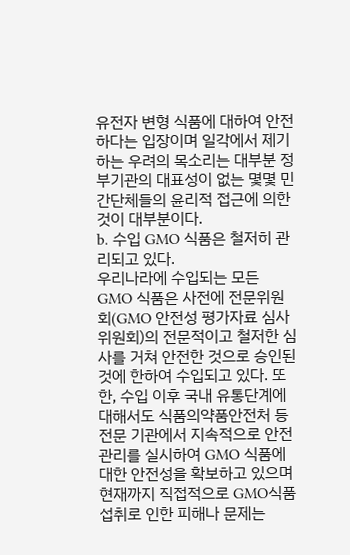유전자 변형 식품에 대하여 안전하다는 입장이며 일각에서 제기하는 우려의 목소리는 대부분 정부기관의 대표성이 없는 몇몇 민간단체들의 윤리적 접근에 의한 것이 대부분이다.
b. 수입 GMO 식품은 철저히 관리되고 있다.
우리나라에 수입되는 모든 GMO 식품은 사전에 전문위원회(GMO 안전성 평가자료 심사위원회)의 전문적이고 철저한 심사를 거쳐 안전한 것으로 승인된 것에 한하여 수입되고 있다. 또한, 수입 이후 국내 유통단계에 대해서도 식품의약품안전처 등 전문 기관에서 지속적으로 안전관리를 실시하여 GMO 식품에 대한 안전성을 확보하고 있으며 현재까지 직접적으로 GMO식품 섭취로 인한 피해나 문제는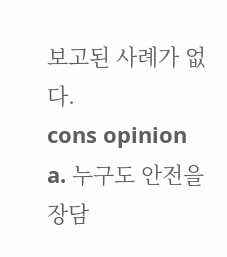보고된 사례가 없다.
cons opinion
a. 누구도 안전을 장담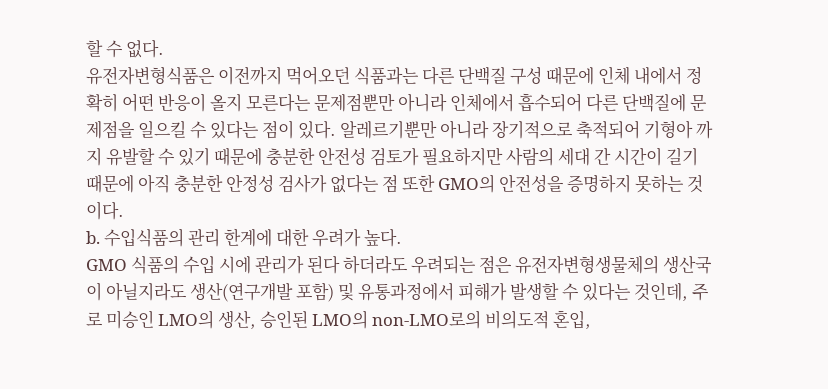할 수 없다.
유전자변형식품은 이전까지 먹어오던 식품과는 다른 단백질 구성 때문에 인체 내에서 정확히 어떤 반응이 올지 모른다는 문제점뿐만 아니라 인체에서 흡수되어 다른 단백질에 문제점을 일으킬 수 있다는 점이 있다. 알레르기뿐만 아니라 장기적으로 축적되어 기형아 까지 유발할 수 있기 때문에 충분한 안전성 검토가 필요하지만 사람의 세대 간 시간이 길기 때문에 아직 충분한 안정성 검사가 없다는 점 또한 GMO의 안전성을 증명하지 못하는 것이다.
b. 수입식품의 관리 한계에 대한 우려가 높다.
GMO 식품의 수입 시에 관리가 된다 하더라도 우려되는 점은 유전자변형생물체의 생산국이 아닐지라도 생산(연구개발 포함) 및 유통과정에서 피해가 발생할 수 있다는 것인데, 주로 미승인 LMO의 생산, 승인된 LMO의 non-LMO로의 비의도적 혼입,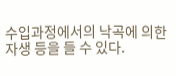수입과정에서의 낙곡에 의한 자생 등을 들 수 있다.